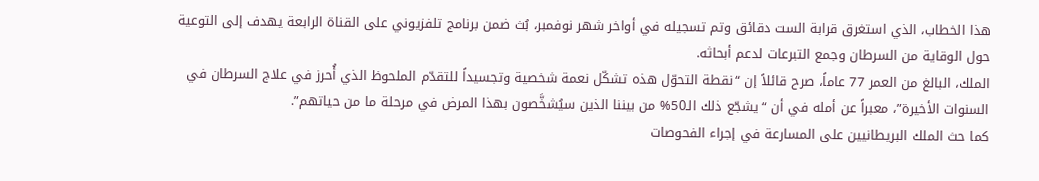هذا الخطاب، الذي استغرق قرابة الست دقائق وتم تسجيله في أواخر شهر نوفمبر، بُث ضمن برنامج تلفزيوني على القناة الرابعة يهدف إلى التوعية حول الوقاية من السرطان وجمع التبرعات لدعم أبحاثه.
الملك، البالغ من العمر 77 عاماً، صرح قائلاً إن “نقطة التحوّل هذه تشكّل نعمة شخصية وتجسيداً للتقدّم الملحوظ الذي أُحرز في علاج السرطان في السنوات الأخيرة”، معبراً عن أمله في أن “يشجّع ذلك الـ50% من بيننا الذين سيُشخَّصون بهذا المرض في مرحلة ما من حياتهم”.
كما حث الملك البريطانيين على المسارعة في إجراء الفحوصات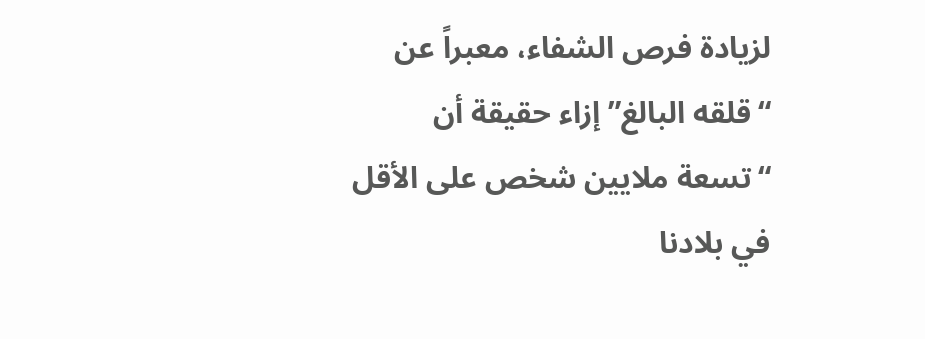لزيادة فرص الشفاء، معبراً عن “قلقه البالغ” إزاء حقيقة أن “تسعة ملايين شخص على الأقل في بلادنا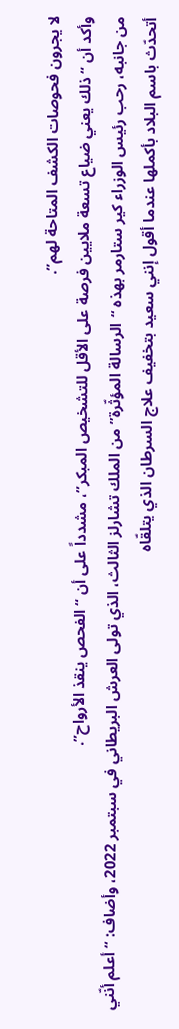لا يجرون فحوصات الكشف المتاحة لهم”.
وأكد أن “ذلك يعني ضياع تسعة ملايين فرصة على الأقل للتشخيص المبكر”، مشدداً على أن “الفحص ينقذ الأرواح”.
من جانبه، رحب رئيس الوزراء كير ستارمر بهذه “الرسالة المؤثّرة” من الملك تشارلز الثالث، الذي تولى العرش البريطاني في سبتمبر 2022، وأضاف: “أعلم أنّني أتحدّث باسم البلاد بأكملها عندما أقول إنني سعيد بتخفيف علاج السرطان الذي يتلقّاه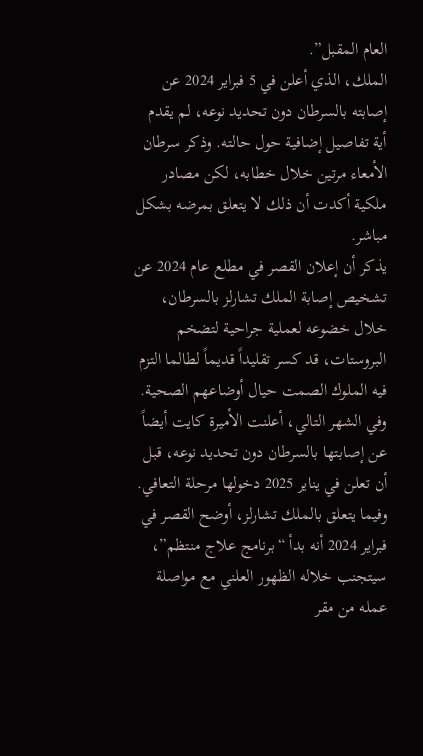العام المقبل”.
الملك، الذي أعلن في 5 فبراير 2024 عن إصابته بالسرطان دون تحديد نوعه، لم يقدم أية تفاصيل إضافية حول حالته. وذكر سرطان الأمعاء مرتين خلال خطابه، لكن مصادر ملكية أكدت أن ذلك لا يتعلق بمرضه بشكل مباشر.
يذكر أن إعلان القصر في مطلع عام 2024 عن تشخيص إصابة الملك تشارلز بالسرطان، خلال خضوعه لعملية جراحية لتضخم البروستات، قد كسر تقليداً قديماً لطالما التزم فيه الملوك الصمت حيال أوضاعهم الصحية.
وفي الشهر التالي، أعلنت الأميرة كايت أيضاً عن إصابتها بالسرطان دون تحديد نوعه، قبل أن تعلن في يناير 2025 دخولها مرحلة التعافي.
وفيما يتعلق بالملك تشارلز، أوضح القصر في فبراير 2024 أنه بدأ “برنامج علاج منتظم”، سيتجنب خلاله الظهور العلني مع مواصلة عمله من مقر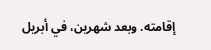إقامته. وبعد شهرين، في أبريل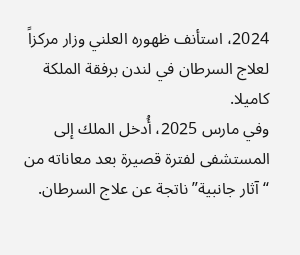2024، استأنف ظهوره العلني وزار مركزاً لعلاج السرطان في لندن برفقة الملكة كاميلا.
وفي مارس 2025، أُدخل الملك إلى المستشفى لفترة قصيرة بعد معاناته من “آثار جانبية” ناتجة عن علاج السرطان.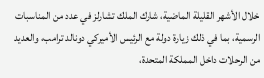خلال الأشهر القليلة الماضية، شارك الملك تشارلز في عدد من المناسبات الرسمية، بما في ذلك زيارة دولة مع الرئيس الأميركي دونالد ترامب، والعديد من الرحلات داخل المملكة المتحدة،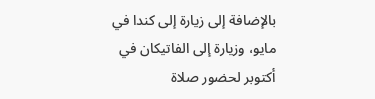بالإضافة إلى زيارة إلى كندا في مايو، وزيارة إلى الفاتيكان في أكتوبر لحضور صلاة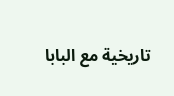تاريخية مع البابا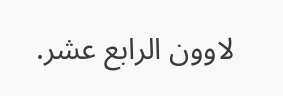لاوون الرابع عشر.